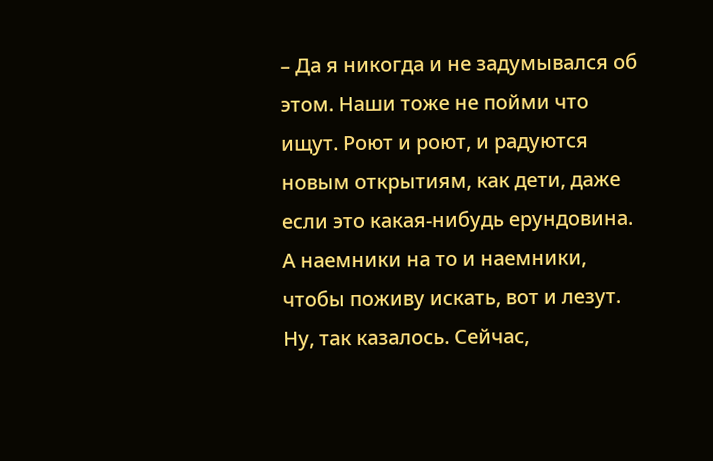– Да я никогда и не задумывался об этом. Наши тоже не пойми что ищут. Роют и роют, и радуются новым открытиям, как дети, даже если это какая-нибудь ерундовина. А наемники на то и наемники, чтобы поживу искать, вот и лезут. Ну, так казалось. Сейчас,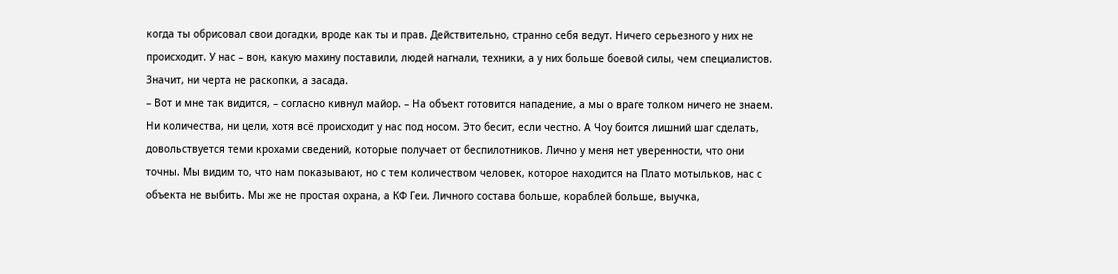когда ты обрисовал свои догадки, вроде как ты и прав. Действительно, странно себя ведут. Ничего серьезного у них не происходит. У нас – вон, какую махину поставили, людей нагнали, техники, а у них больше боевой силы, чем специалистов. Значит, ни черта не раскопки, а засада.
– Вот и мне так видится, – согласно кивнул майор. – На объект готовится нападение, а мы о враге толком ничего не знаем. Ни количества, ни цели, хотя всё происходит у нас под носом. Это бесит, если честно. А Чоу боится лишний шаг сделать, довольствуется теми крохами сведений, которые получает от беспилотников. Лично у меня нет уверенности, что они точны. Мы видим то, что нам показывают, но с тем количеством человек, которое находится на Плато мотыльков, нас с объекта не выбить. Мы же не простая охрана, а КФ Геи. Личного состава больше, кораблей больше, выучка,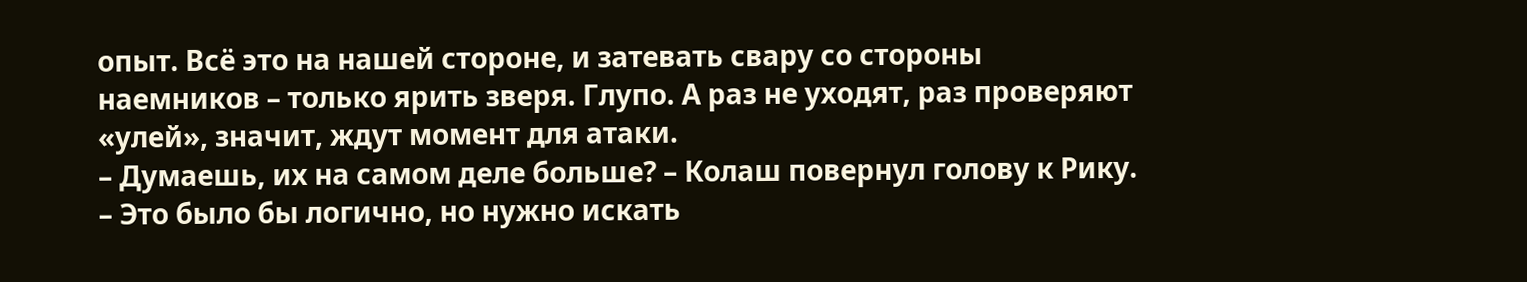опыт. Всё это на нашей стороне, и затевать свару со стороны наемников – только ярить зверя. Глупо. А раз не уходят, раз проверяют «улей», значит, ждут момент для атаки.
– Думаешь, их на самом деле больше? – Колаш повернул голову к Рику.
– Это было бы логично, но нужно искать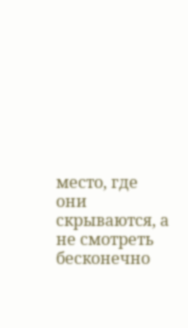место, где они скрываются, а не смотреть бесконечно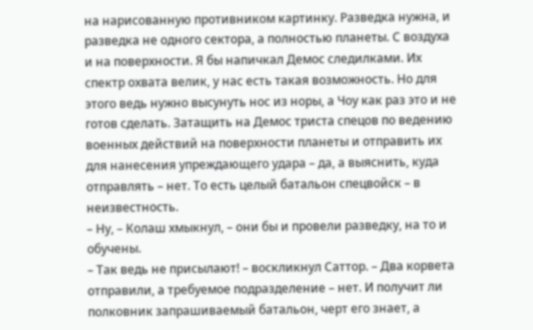на нарисованную противником картинку. Разведка нужна, и разведка не одного сектора, а полностью планеты. С воздуха и на поверхности. Я бы напичкал Демос следилками. Их спектр охвата велик, у нас есть такая возможность. Но для этого ведь нужно высунуть нос из норы, а Чоу как раз это и не готов сделать. Затащить на Демос триста спецов по ведению военных действий на поверхности планеты и отправить их для нанесения упреждающего удара – да, а выяснить, куда отправлять – нет. То есть целый батальон спецвойск – в неизвестность.
– Ну, – Колаш хмыкнул, – они бы и провели разведку, на то и обучены.
– Так ведь не присылают! – воскликнул Саттор. – Два корвета отправили, а требуемое подразделение – нет. И получит ли полковник запрашиваемый батальон, черт его знает, а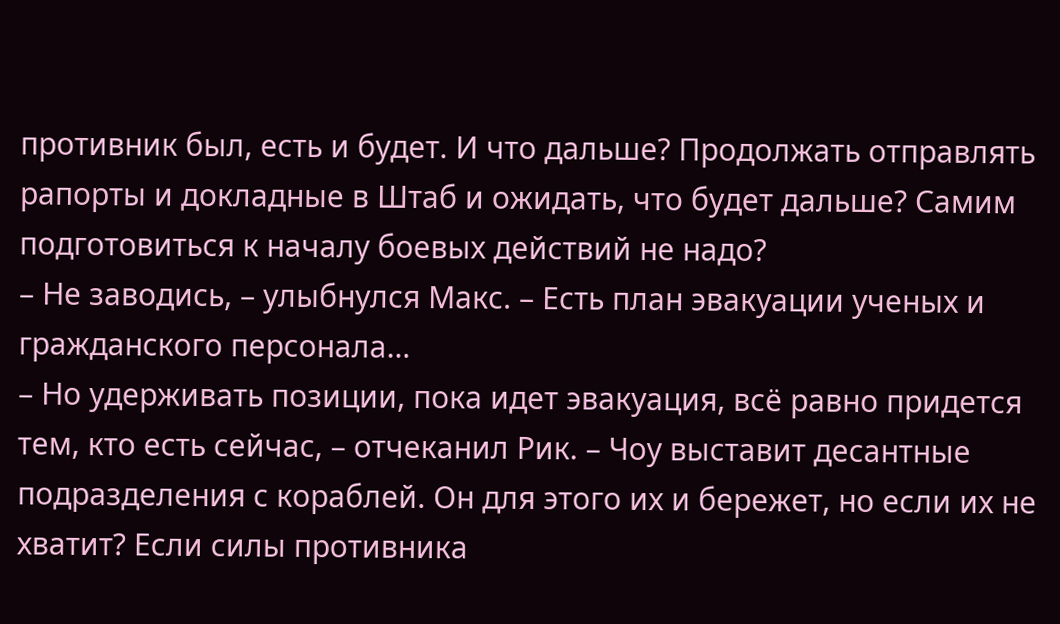противник был, есть и будет. И что дальше? Продолжать отправлять рапорты и докладные в Штаб и ожидать, что будет дальше? Самим подготовиться к началу боевых действий не надо?
– Не заводись, – улыбнулся Макс. – Есть план эвакуации ученых и гражданского персонала…
– Но удерживать позиции, пока идет эвакуация, всё равно придется тем, кто есть сейчас, – отчеканил Рик. – Чоу выставит десантные подразделения с кораблей. Он для этого их и бережет, но если их не хватит? Если силы противника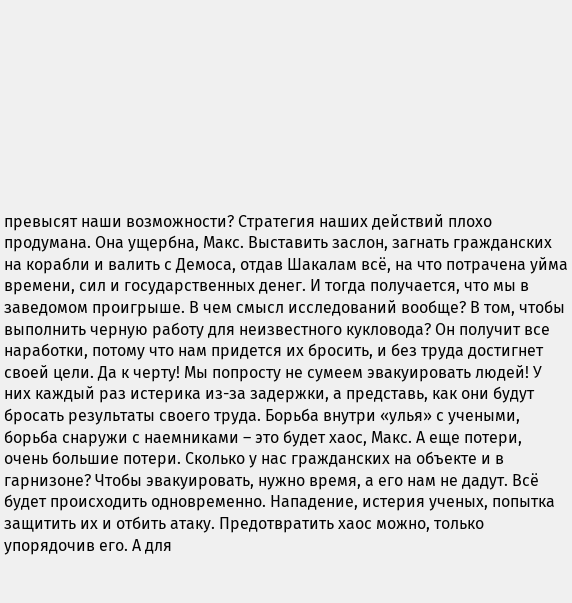превысят наши возможности? Стратегия наших действий плохо продумана. Она ущербна, Макс. Выставить заслон, загнать гражданских на корабли и валить с Демоса, отдав Шакалам всё, на что потрачена уйма времени, сил и государственных денег. И тогда получается, что мы в заведомом проигрыше. В чем смысл исследований вообще? В том, чтобы выполнить черную работу для неизвестного кукловода? Он получит все наработки, потому что нам придется их бросить, и без труда достигнет своей цели. Да к черту! Мы попросту не сумеем эвакуировать людей! У них каждый раз истерика из-за задержки, а представь, как они будут бросать результаты своего труда. Борьба внутри «улья» с учеными, борьба снаружи с наемниками – это будет хаос, Макс. А еще потери, очень большие потери. Сколько у нас гражданских на объекте и в гарнизоне? Чтобы эвакуировать, нужно время, а его нам не дадут. Всё будет происходить одновременно. Нападение, истерия ученых, попытка защитить их и отбить атаку. Предотвратить хаос можно, только упорядочив его. А для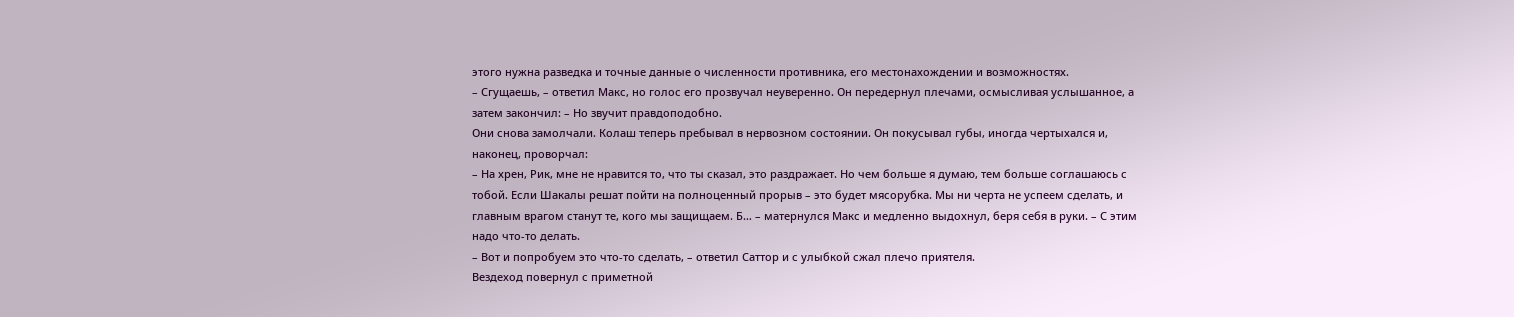этого нужна разведка и точные данные о численности противника, его местонахождении и возможностях.
– Сгущаешь, – ответил Макс, но голос его прозвучал неуверенно. Он передернул плечами, осмысливая услышанное, а затем закончил: – Но звучит правдоподобно.
Они снова замолчали. Колаш теперь пребывал в нервозном состоянии. Он покусывал губы, иногда чертыхался и, наконец, проворчал:
– На хрен, Рик, мне не нравится то, что ты сказал, это раздражает. Но чем больше я думаю, тем больше соглашаюсь с тобой. Если Шакалы решат пойти на полноценный прорыв – это будет мясорубка. Мы ни черта не успеем сделать, и главным врагом станут те, кого мы защищаем. Б… – матернулся Макс и медленно выдохнул, беря себя в руки. – С этим надо что-то делать.
– Вот и попробуем это что-то сделать, – ответил Саттор и с улыбкой сжал плечо приятеля.
Вездеход повернул с приметной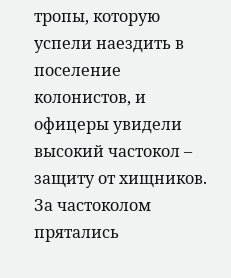тропы, которую успели наездить в поселение колонистов, и офицеры увидели высокий частокол – защиту от хищников. За частоколом прятались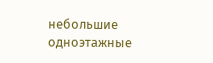небольшие одноэтажные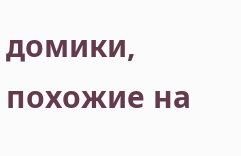домики, похожие на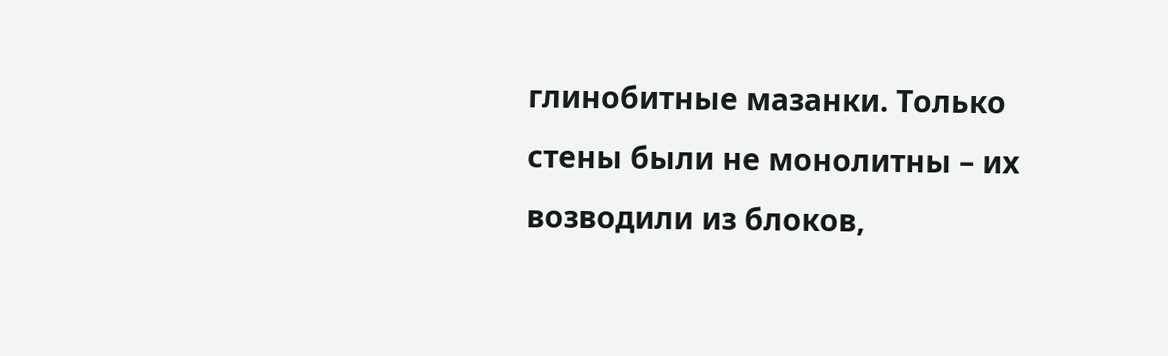глинобитные мазанки. Только стены были не монолитны – их возводили из блоков,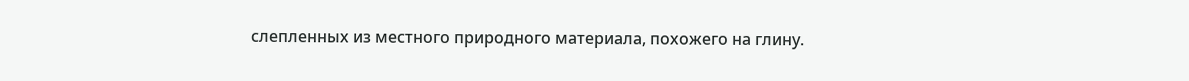слепленных из местного природного материала, похожего на глину.